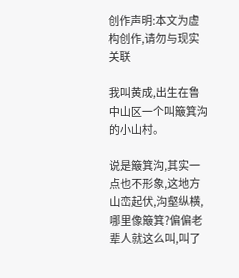创作声明:本文为虚构创作,请勿与现实关联

我叫黄成,出生在鲁中山区一个叫簸箕沟的小山村。

说是簸箕沟,其实一点也不形象,这地方山峦起伏,沟壑纵横,哪里像簸箕?偏偏老辈人就这么叫,叫了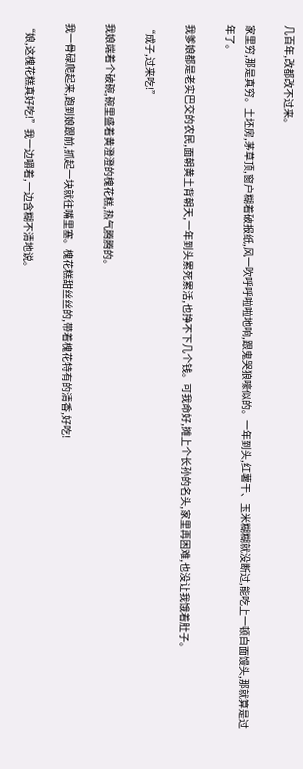几百年,改都改不过来。

家里穷,那是真穷。土坯房,茅草顶,窗户糊着破报纸,风一吹呼呼啦啦地响,跟鬼哭狼嚎似的。一年到头,红薯干、玉米糊糊就没断过,能吃上一顿白面馒头,那就算是过年了。

我爹娘都是老实巴交的农民,面朝黄土背朝天,一年到头累死累活,也挣不下几个钱。可我命好,摊上个长孙的名头,家里再困难,也没让我饿着肚子。

“成子,过来吃!”

我娘端着个破碗,碗里盛着黄澄澄的槐花糕,热气腾腾的。

我一骨碌爬起来,跑到娘跟前,抓起一块就往嘴里塞。槐花糕甜丝丝的,带着槐花特有的清香,好吃!

“娘,这槐花糕真好吃!”我一边嚼着,一边含糊不清地说。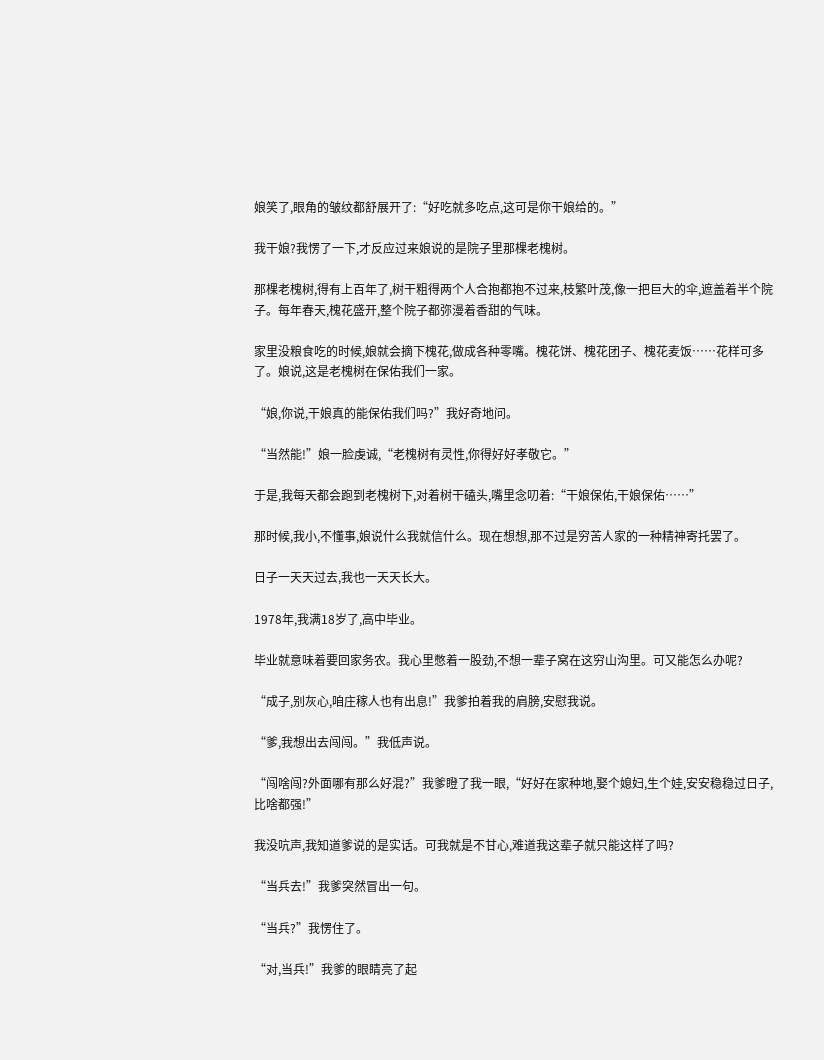娘笑了,眼角的皱纹都舒展开了:“好吃就多吃点,这可是你干娘给的。”

我干娘?我愣了一下,才反应过来娘说的是院子里那棵老槐树。

那棵老槐树,得有上百年了,树干粗得两个人合抱都抱不过来,枝繁叶茂,像一把巨大的伞,遮盖着半个院子。每年春天,槐花盛开,整个院子都弥漫着香甜的气味。

家里没粮食吃的时候,娘就会摘下槐花,做成各种零嘴。槐花饼、槐花团子、槐花麦饭……花样可多了。娘说,这是老槐树在保佑我们一家。

“娘,你说,干娘真的能保佑我们吗?”我好奇地问。

“当然能!”娘一脸虔诚,“老槐树有灵性,你得好好孝敬它。”

于是,我每天都会跑到老槐树下,对着树干磕头,嘴里念叨着:“干娘保佑,干娘保佑……”

那时候,我小,不懂事,娘说什么我就信什么。现在想想,那不过是穷苦人家的一种精神寄托罢了。

日子一天天过去,我也一天天长大。

1978年,我满18岁了,高中毕业。

毕业就意味着要回家务农。我心里憋着一股劲,不想一辈子窝在这穷山沟里。可又能怎么办呢?

“成子,别灰心,咱庄稼人也有出息!”我爹拍着我的肩膀,安慰我说。

“爹,我想出去闯闯。”我低声说。

“闯啥闯?外面哪有那么好混?”我爹瞪了我一眼,“好好在家种地,娶个媳妇,生个娃,安安稳稳过日子,比啥都强!”

我没吭声,我知道爹说的是实话。可我就是不甘心,难道我这辈子就只能这样了吗?

“当兵去!”我爹突然冒出一句。

“当兵?”我愣住了。

“对,当兵!”我爹的眼睛亮了起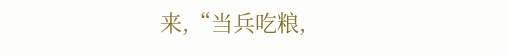来,“当兵吃粮,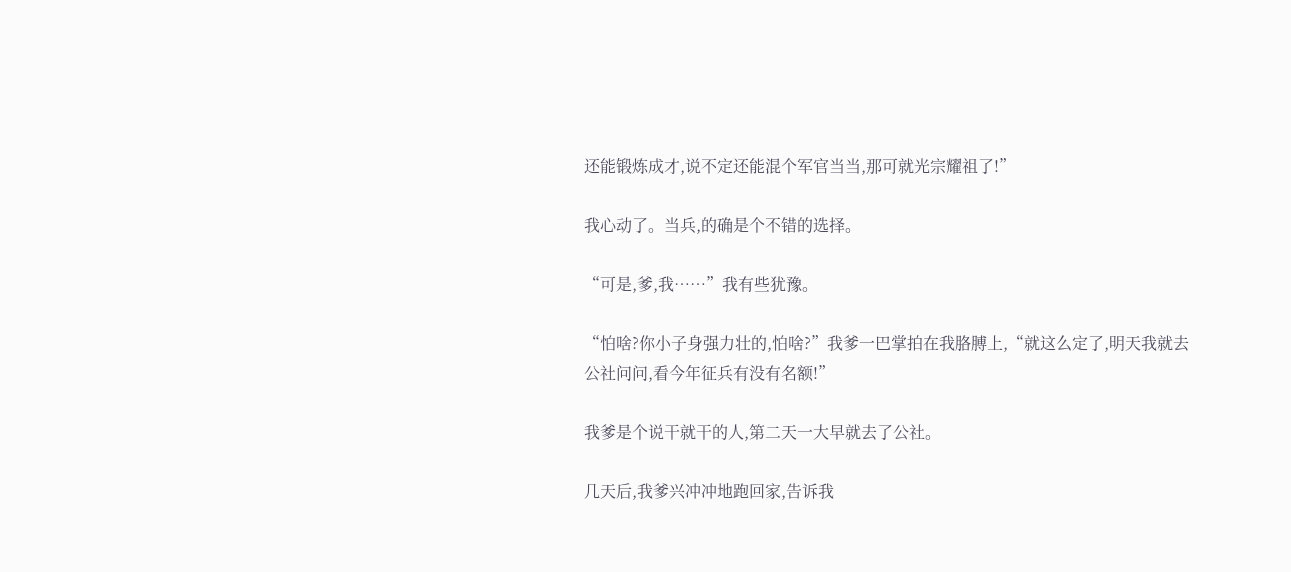还能锻炼成才,说不定还能混个军官当当,那可就光宗耀祖了!”

我心动了。当兵,的确是个不错的选择。

“可是,爹,我……”我有些犹豫。

“怕啥?你小子身强力壮的,怕啥?”我爹一巴掌拍在我胳膊上,“就这么定了,明天我就去公社问问,看今年征兵有没有名额!”

我爹是个说干就干的人,第二天一大早就去了公社。

几天后,我爹兴冲冲地跑回家,告诉我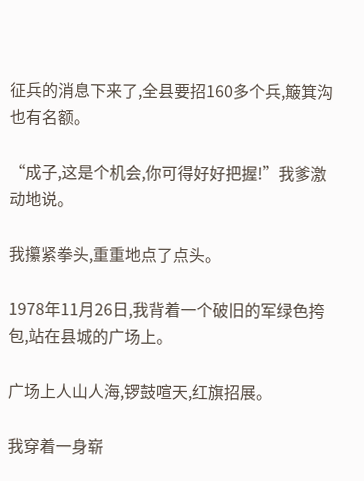征兵的消息下来了,全县要招160多个兵,簸箕沟也有名额。

“成子,这是个机会,你可得好好把握!”我爹激动地说。

我攥紧拳头,重重地点了点头。

1978年11月26日,我背着一个破旧的军绿色挎包,站在县城的广场上。

广场上人山人海,锣鼓喧天,红旗招展。

我穿着一身崭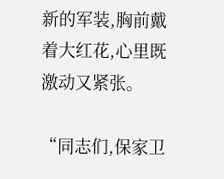新的军装,胸前戴着大红花,心里既激动又紧张。

“同志们,保家卫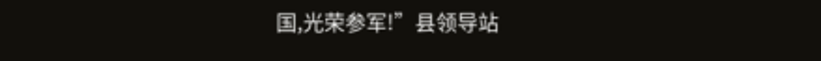国,光荣参军!”县领导站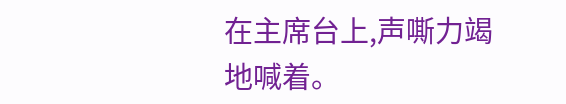在主席台上,声嘶力竭地喊着。